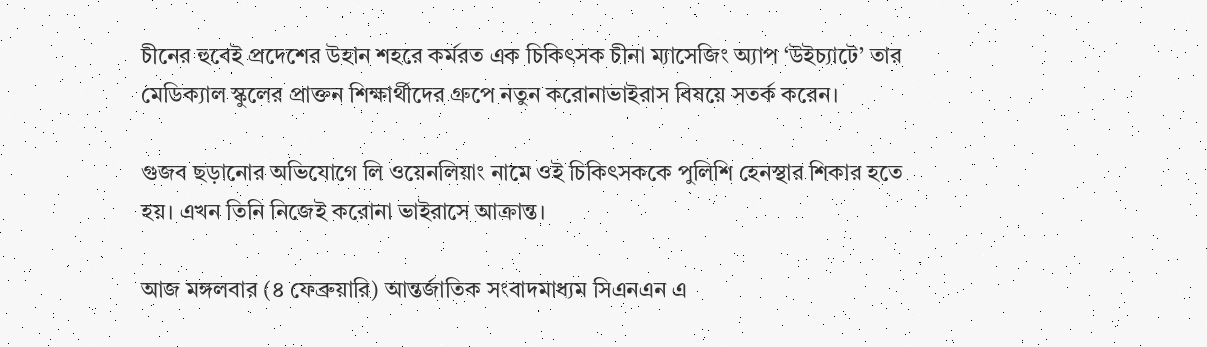চীনের হুবেই প্রদেশের উহান শহরে কর্মরত এক চিকিৎসক চীনা ম্যাসেজিং অ্যাপ ‘উইচ্যাটে’ তার মেডিক্যাল স্কুলের প্রাক্তন শিক্ষার্থীদের গ্রুপে নতুন করোনাভাইরাস বিষয়ে সতর্ক করেন।

গুজব ছড়ানোর অভিযোগে লি ওয়েনলিয়াং নামে ওই চিকিৎসককে পুলিশি হেনস্থার শিকার হতে হয়। এখন তিনি নিজেই করোনা ভাইরাসে আক্রান্ত।

আজ মঙ্গলবার (৪ ফেব্রুয়ারি) আন্তর্জাতিক সংবাদমাধ্যম সিএনএন এ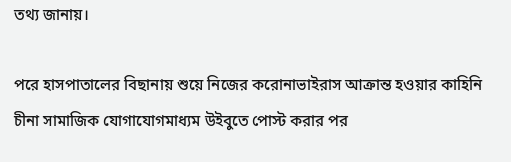তথ্য জানায়।

পরে হাসপাতালের বিছানায় শুয়ে নিজের করোনাভাইরাস আক্রান্ত হওয়ার কাহিনি চীনা সামাজিক যোগাযোগমাধ্যম উইবুতে পোস্ট করার পর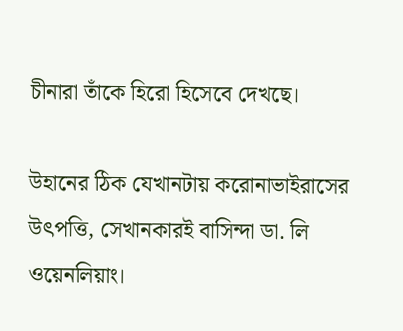চীনারা তাঁকে হিরো হিসেবে দেখছে।

উহানের ঠিক যেখানটায় করোনাভাইরাসের উৎপত্তি, সেখানকারই বাসিন্দা ডা. লি ওয়েনলিয়াং।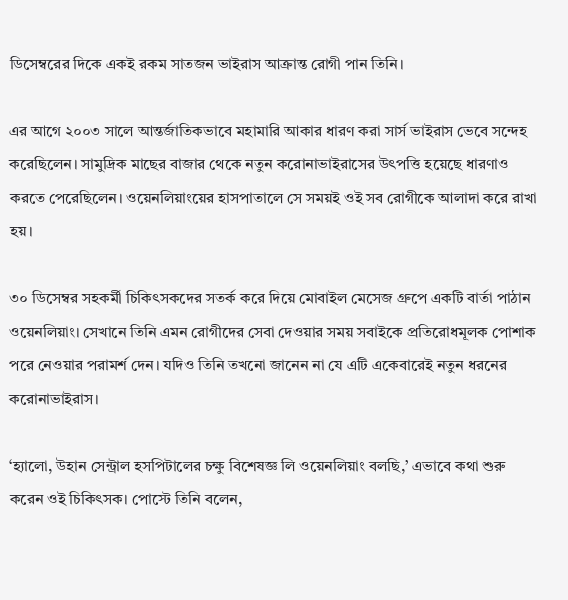ডিসেম্বরের দিকে একই রকম সাতজন ভাইরাস আক্রান্ত রোগী পান তিনি।

এর আগে ২০০৩ সালে আন্তর্জাতিকভাবে মহামারি আকার ধারণ করা সার্স ভাইরাস ভেবে সন্দেহ করেছিলেন। সামুদ্রিক মাছের বাজার থেকে নতুন করোনাভাইরাসের উৎপত্তি হয়েছে ধারণাও করতে পেরেছিলেন। ওয়েনলিয়াংয়ের হাসপাতালে সে সময়ই ওই সব রোগীকে আলাদা করে রাখা হয়।

৩০ ডিসেম্বর সহকর্মী চিকিৎসকদের সতর্ক করে দিয়ে মোবাইল মেসেজ গ্রুপে একটি বার্তা পাঠান ওয়েনলিয়াং। সেখানে তিনি এমন রোগীদের সেবা দেওয়ার সময় সবাইকে প্রতিরোধমূলক পোশাক পরে নেওয়ার পরামর্শ দেন। যদিও তিনি তখনো জানেন না যে এটি একেবারেই নতুন ধরনের করোনাভাইরাস।

‘হ্যালো, উহান সেন্ট্রাল হসপিটালের চক্ষু বিশেষজ্ঞ লি ওয়েনলিয়াং বলছি,’ এভাবে কথা শুরু করেন ওই চিকিৎসক। পোস্টে তিনি বলেন,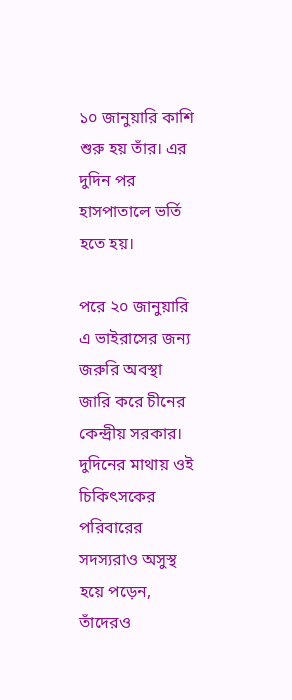১০ জানুয়ারি কাশি শুরু হয় তাঁর। এর দুদিন পর হাসপাতালে ভর্তি হতে হয়।

পরে ২০ জানুয়ারি এ ভাইরাসের জন্য জরুরি অবস্থা জারি করে চীনের কেন্দ্রীয় সরকার। দুদিনের মাথায় ওই চিকিৎসকের পরিবারের সদস্যরাও অসুস্থ হয়ে পড়েন, তাঁদেরও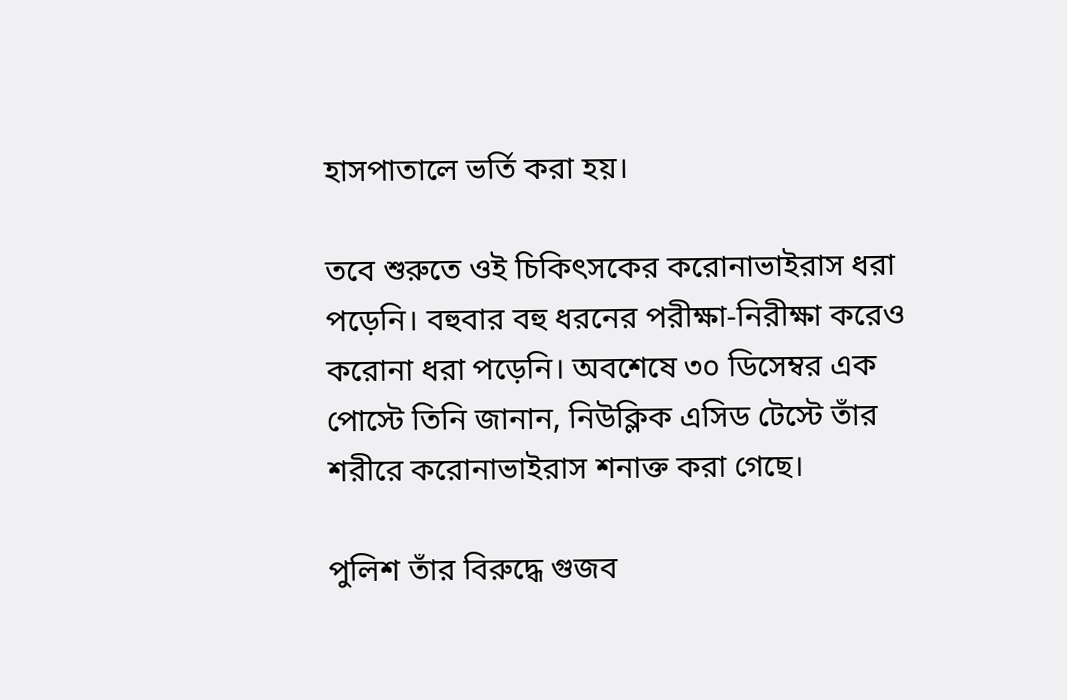হাসপাতালে ভর্তি করা হয়।

তবে শুরুতে ওই চিকিৎসকের করোনাভাইরাস ধরা পড়েনি। বহুবার বহু ধরনের পরীক্ষা-নিরীক্ষা করেও করোনা ধরা পড়েনি। অবশেষে ৩০ ডিসেম্বর এক পোস্টে তিনি জানান, নিউক্লিক এসিড টেস্টে তাঁর শরীরে করোনাভাইরাস শনাক্ত করা গেছে।

পুলিশ তাঁর বিরুদ্ধে গুজব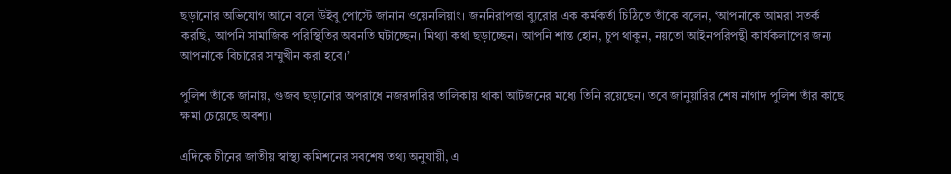ছড়ানোর অভিযোগ আনে বলে উইবু পোস্টে জানান ওয়েনলিয়াং। জননিরাপত্তা ব্যুরোর এক কর্মকর্তা চিঠিতে তাঁকে বলেন, ‘আপনাকে আমরা সতর্ক করছি, আপনি সামাজিক পরিস্থিতির অবনতি ঘটাচ্ছেন। মিথ্যা কথা ছড়াচ্ছেন। আপনি শান্ত হোন, চুপ থাকুন, নয়তো আইনপরিপন্থী কার্যকলাপের জন্য আপনাকে বিচারের সম্মুখীন করা হবে।’

পুলিশ তাঁকে জানায়, গুজব ছড়ানোর অপরাধে নজরদারির তালিকায় থাকা আটজনের মধ্যে তিনি রয়েছেন। তবে জানুয়ারির শেষ নাগাদ পুলিশ তাঁর কাছে ক্ষমা চেয়েছে অবশ্য।

এদিকে চীনের জাতীয় স্বাস্থ্য কমিশনের সবশেষ তথ্য অনুযায়ী, এ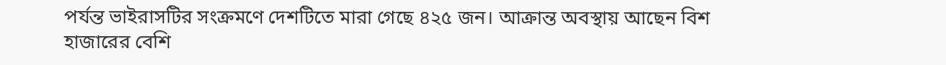পর্যন্ত ভাইরাসটির সংক্রমণে দেশটিতে মারা গেছে ৪২৫ জন। আক্রান্ত অবস্থায় আছেন বিশ হাজারের বেশি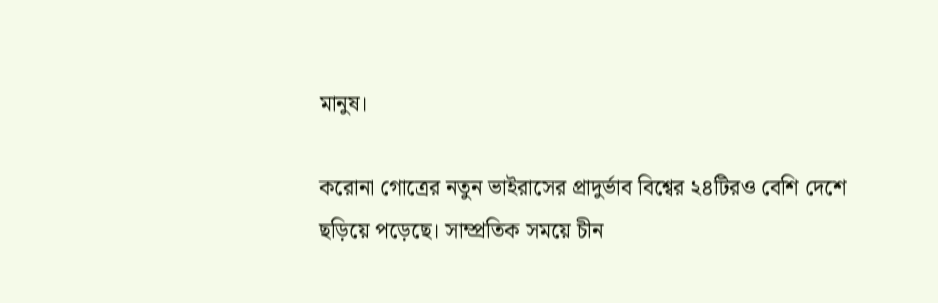মানুষ।

করোনা গোত্রের নতুন ভাইরাসের প্রাদুর্ভাব বিশ্বের ২৪টিরও বেশি দেশে ছড়িয়ে পড়েছে। সাম্প্রতিক সময়ে চীন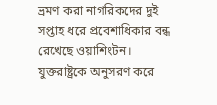ভ্রমণ করা নাগরিকদের দুই সপ্তাহ ধরে প্রবেশাধিকার বন্ধ রেখেছে ওয়াশিংটন। যুক্তরাষ্ট্রকে অনুসরণ করে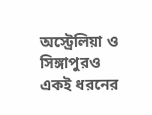অস্ট্রেলিয়া ও সিঙ্গাপুরও একই ধরনের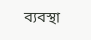ব্যবস্থা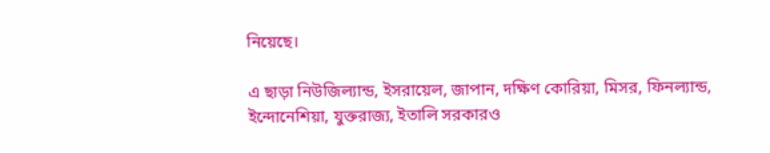নিয়েছে।

এ ছাড়া নিউজিল্যান্ড, ইসরায়েল, জাপান, দক্ষিণ কোরিয়া, মিসর, ফিনল্যান্ড, ইন্দোনেশিয়া, যুক্তরাজ্য, ইতালি সরকারও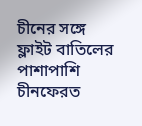চীনের সঙ্গে ফ্লাইট বাতিলের পাশাপাশি চীনফেরত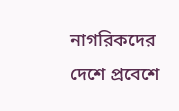নাগরিকদের দেশে প্রবেশে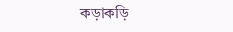কড়াকড়ি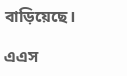বাড়িয়েছে।

এএস